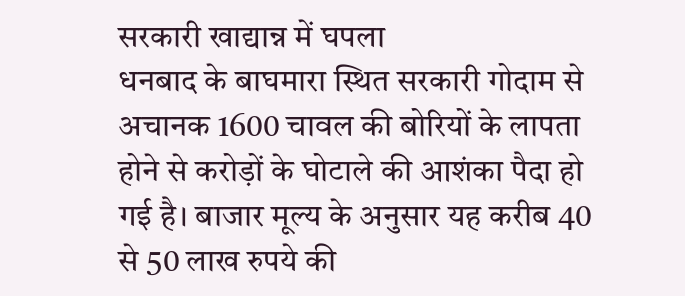सरकारी खाद्यान्न में घपला
धनबाद के बाघमारा स्थित सरकारी गोदाम से अचानक 1600 चावल की बोरियों के लापता होने से करोड़ों के घोटाले की आशंका पैदा हो गई है। बाजार मूल्य के अनुसार यह करीब 40 से 50 लाख रुपये की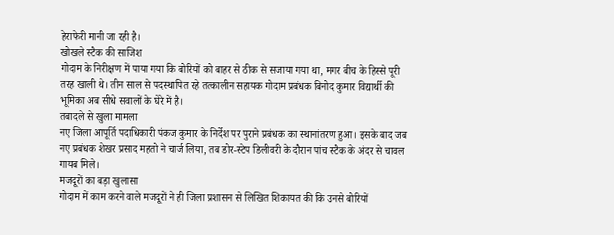हेराफेरी मानी जा रही है।
खोखले स्टैक की साजिश
गोदाम के निरीक्षण में पाया गया कि बोरियों को बाहर से ठीक से सजाया गया था, मगर बीच के हिस्से पूरी तरह खाली थे। तीन साल से पदस्थापित रहे तत्कालीन सहायक गोदाम प्रबंधक बिनोद कुमार विद्यार्थी की भूमिका अब सीधे सवालों के घेरे में है।
तबादले से खुला मामला
नए जिला आपूर्ति पदाधिकारी पंकज कुमार के निर्देश पर पुराने प्रबंधक का स्थानांतरण हुआ। इसके बाद जब नए प्रबंधक शेखर प्रसाद महतो ने चार्ज लिया, तब डोर-स्टेप डिलीवरी के दौरान पांच स्टैक के अंदर से चावल गायब मिले।
मजदूरों का बड़ा खुलासा
गोदाम में काम करने वाले मजदूरों ने ही जिला प्रशासन से लिखित शिकायत की कि उनसे बोरियों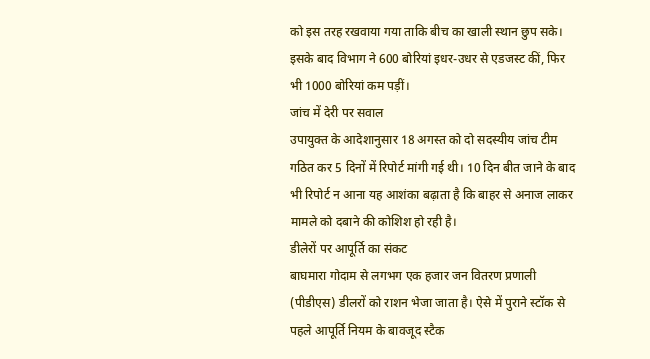को इस तरह रखवाया गया ताकि बीच का खाली स्थान छुप सके। इसके बाद विभाग ने 600 बोरियां इधर-उधर से एडजस्ट कीं, फिर भी 1000 बोरियां कम पड़ीं।
जांच में देरी पर सवाल
उपायुक्त के आदेशानुसार 18 अगस्त को दो सदस्यीय जांच टीम गठित कर 5 दिनों में रिपोर्ट मांगी गई थी। 10 दिन बीत जाने के बाद भी रिपोर्ट न आना यह आशंका बढ़ाता है कि बाहर से अनाज लाकर मामले को दबाने की कोशिश हो रही है।
डीलेरों पर आपूर्ति का संकट
बाघमारा गोदाम से लगभग एक हजार जन वितरण प्रणाली (पीडीएस) डीलरों को राशन भेजा जाता है। ऐसे में पुराने स्टॉक से पहले आपूर्ति नियम के बावजूद स्टैक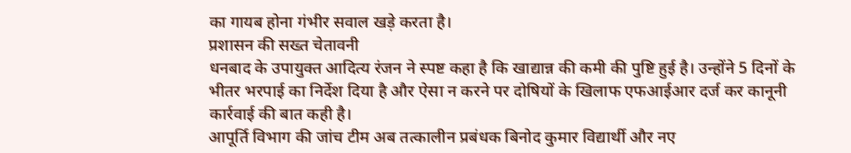का गायब होना गंभीर सवाल खड़े करता है।
प्रशासन की सख्त चेतावनी
धनबाद के उपायुक्त आदित्य रंजन ने स्पष्ट कहा है कि खाद्यान्न की कमी की पुष्टि हुई है। उन्होंने 5 दिनों के भीतर भरपाई का निर्देश दिया है और ऐसा न करने पर दोषियों के खिलाफ एफआईआर दर्ज कर कानूनी कार्रवाई की बात कही है।
आपूर्ति विभाग की जांच टीम अब तत्कालीन प्रबंधक बिनोद कुमार विद्यार्थी और नए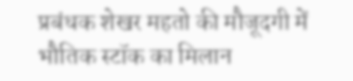प्रबंधक शेखर महतो की मौजूदगी में भौतिक स्टॉक का मिलान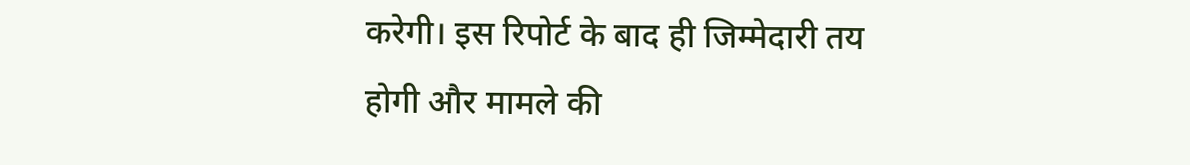करेगी। इस रिपोर्ट के बाद ही जिम्मेदारी तय होगी और मामले की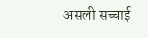असली सच्चाई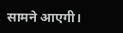सामने आएगी।